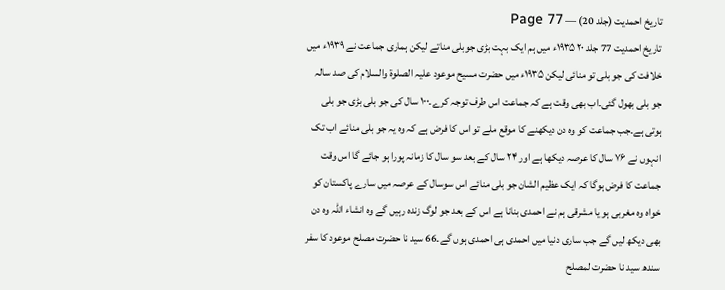تاریخ احمدیت (جلد 20) — Page 77
تاریخ احمدیت 77 جلد ۲۰ ۱۹۳۵ء میں ہم ایک بہت بڑی جوبلی مناتے لیکن ہماری جماعت نے ۱۹۳۹ء میں خلافت کی جو بلی تو منائی لیکن ۱۹۳۵ء میں حضرت مسیح موعود علیہ الصلوۃ والسلام کی صد سالہ جو بلی بھول گئی۔اب بھی وقت ہے کہ جماعت اس طرف توجہ کرے۔۱۰۰ سال کی جو بلی بڑی جو بلی ہوتی ہے۔جب جماعت کو وہ دن دیکھنے کا موقع ملے تو اس کا فرض ہے کہ وہ یہ جو بلی منائے اب تک انہوں نے ۷۶ سال کا عرصہ دیکھا ہے اور ۲۴ سال کے بعد سو سال کا زمانہ پورا ہو جائے گا اس وقت جماعت کا فرض ہوگا کہ ایک عظیم الشان جو بلی منائے اس سوسال کے عرصہ میں سارے پاکستان کو خواہ وہ مغربی ہو یا مشرقی ہم نے احمدی بنانا ہے اس کے بعد جو لوگ زندہ رہیں گے وہ انشاء اللہ وہ دن بھی دیکھ لیں گے جب ساری دنیا میں احمدی ہی احمدی ہوں گے۔66 سید نا حضرت مصلح موعود کا سفر سندھ سید نا حضرت لمصلح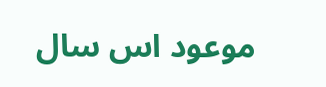موعود اس سال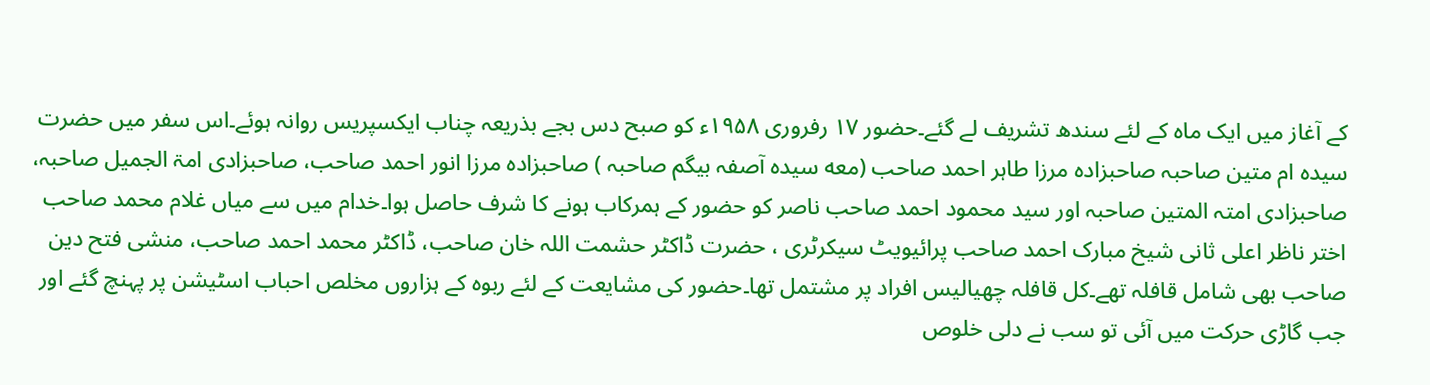کے آغاز میں ایک ماہ کے لئے سندھ تشریف لے گئے۔حضور ۱۷ رفروری ۱۹۵۸ء کو صبح دس بجے بذریعہ چناب ایکسپریس روانہ ہوئے۔اس سفر میں حضرت سیده ام متین صاحبہ صاحبزادہ مرزا طاہر احمد صاحب (معه سیده آصفہ بیگم صاحبہ ) صاحبزادہ مرزا انور احمد صاحب، صاحبزادی امۃ الجمیل صاحبہ، صاحبزادی امتہ المتین صاحبہ اور سید محمود احمد صاحب ناصر کو حضور کے ہمرکاب ہونے کا شرف حاصل ہوا۔خدام میں سے میاں غلام محمد صاحب اختر ناظر اعلی ثانی شیخ مبارک احمد صاحب پرائیویٹ سیکرٹری ، حضرت ڈاکٹر حشمت اللہ خان صاحب، ڈاکٹر محمد احمد صاحب، منشی فتح دین صاحب بھی شامل قافلہ تھے۔کل قافلہ چھیالیس افراد پر مشتمل تھا۔حضور کی مشایعت کے لئے ربوہ کے ہزاروں مخلص احباب اسٹیشن پر پہنچ گئے اور جب گاڑی حرکت میں آئی تو سب نے دلی خلوص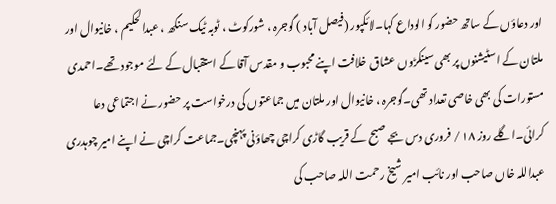اور دعاؤں کے ساتھ حضور کو الوداع کہا۔لائکپور (فیصل آباد ) گوجرہ ، شورکوٹ ، ٹوبہ ٹیک سنگھ ، عبدالحکیم ، خانیوال اور ملتان کے اسٹیشنوں پر بھی سینکڑوں عشاق خلافت اپنے محبوب و مقدس آقا کے استقبال کے لئے موجود تھے۔احمدی مستورات کی بھی خاصی تعداد تھی۔گوجرہ ، خانیوال اور ملتان میں جماعتوں کی درخواست پر حضور نے اجتماعی دعا کرائی۔اگلے روز ۱۸ / فروری دس بجے صبح کے قریب گاڑی کراچی چھاؤنی پہنچی۔جماعت کراچی نے اپنے امیر چوہدری عبداللہ خاں صاحب اور نائب امیر شیخ رحمت اللہ صاحب کی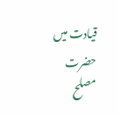قیادت میں حضرت مصلح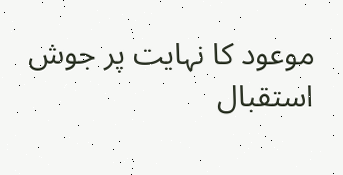موعود کا نہایت پر جوش استقبال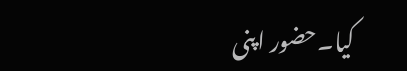کیا۔حضور اپنی